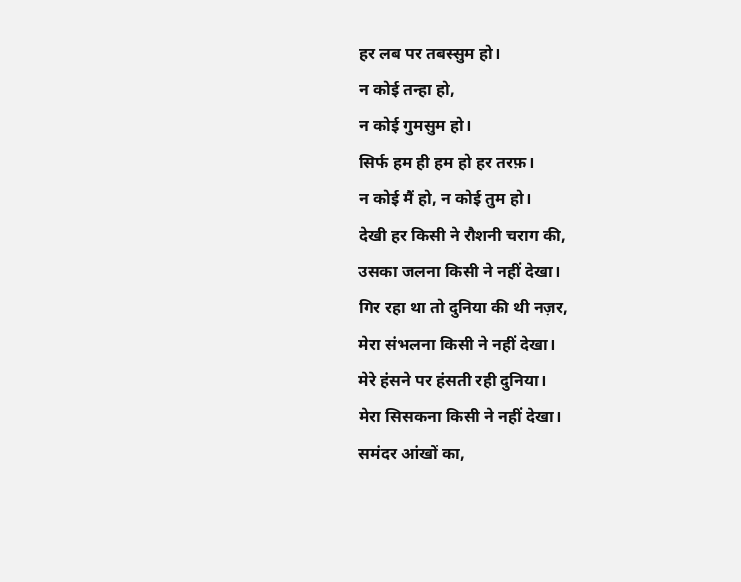हर लब पर तबस्सुम हो।
न कोई तन्हा हो,
न कोई गुमसुम हो।
सिर्फ हम ही हम हो हर तरफ़।
न कोई मैं हो, न कोई तुम हो।
देखी हर किसी ने रौशनी चराग की,
उसका जलना किसी ने नहीं देखा।
गिर रहा था तो दुनिया की थी नज़र,
मेरा संभलना किसी ने नहीं देखा।
मेरे हंसने पर हंसती रही दुनिया।
मेरा सिसकना किसी ने नहीं देखा।
समंदर आंखों का,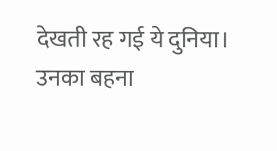देखती रह गई ये दुनिया।
उनका बहना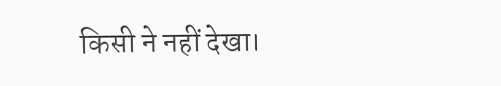किसी ने नहीं देखा।